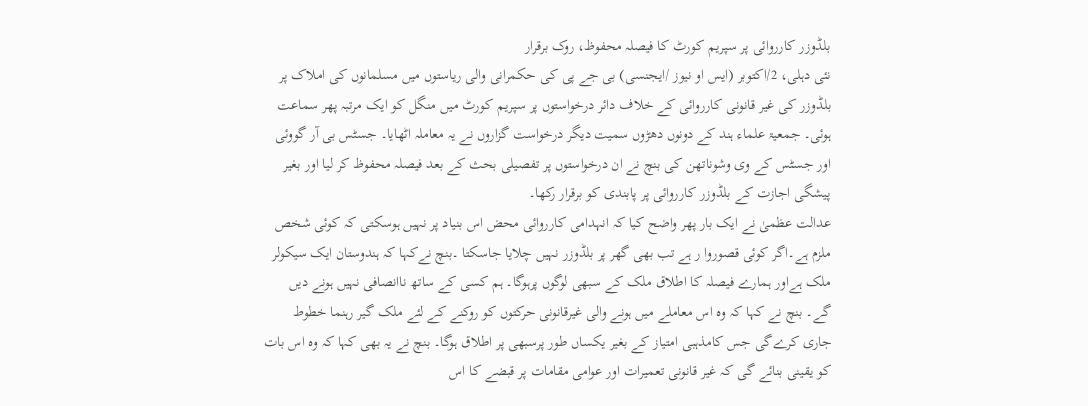بلڈوزر کارروائی پر سپریم کورٹ کا فیصلہ محفوظ، روک برقرار
نئی دہلی، 2/اکتوبر (ایس او نیوز /ایجنسی) بی جے پی کی حکمرانی والی ریاستوں میں مسلمانوں کی املاک پر بلڈوزر کی غیر قانونی کارروائی کے خلاف دائر درخواستوں پر سپریم کورٹ میں منگل کو ایک مرتبہ پھر سماعت ہوئی۔ جمعیۃ علماء ہند کے دونوں دھڑوں سمیت دیگر درخواست گزاروں نے یہ معاملہ اٹھایا۔ جسٹس بی آر گووئی اور جسٹس کے وی وشوناتھن کی بنچ نے ان درخواستوں پر تفصیلی بحث کے بعد فیصلہ محفوظ کر لیا اور بغیر پیشگی اجازت کے بلڈوزر کارروائی پر پابندی کو برقرار رکھا۔
عدالت عظمیٰ نے ایک بار پھر واضح کیا کہ انہدامی کارروائی محض اس بنیاد پر نہیں ہوسکتی کہ کوئی شخص ملزم ہے۔اگر کوئی قصوروا ر ہے تب بھی گھر پر بلڈوزر نہیں چلایا جاسکتا ۔بنچ نےکہا کہ ہندوستان ایک سیکولر ملک ہےاور ہمارے فیصلہ کا اطلاق ملک کے سبھی لوگوں پرہوگا۔ ہم کسی کے ساتھ ناانصافی نہیں ہونے دیں گے۔ بنچ نے کہا کہ وہ اس معاملے میں ہونے والی غیرقانونی حرکتوں کو روکنے کے لئے ملک گیر رہنما خطوط جاری کرےگی جس کامذہبی امتیاز کے بغیر یکساں طور پرسبھی پر اطلاق ہوگا۔ بنچ نے یہ بھی کہا کہ وہ اس بات کو یقینی بنائے گی کہ غیر قانونی تعمیرات اور عوامی مقامات پر قبضے کا اس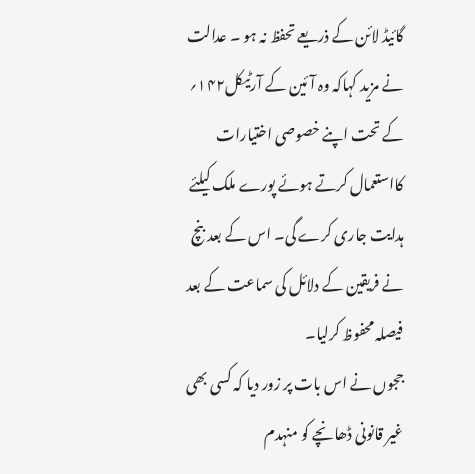گائیڈ لائن کے ذریعے تحفظ نہ ہو ۔ عدالت نے مزید کہاکہ وہ آئین کے آرٹیکل۱۴۲؍ کے تحت اپنے خصوصی اختیارات کااستعمال کرتے ہوئے پورے ملک کیلئے ہدایت جاری کرے گی۔ اس کے بعد بنچ نے فریقین کے دلائل کی سماعت کے بعد فیصلہ محفوظ کرلیا۔
ججوں نے اس بات پر زور دیا کہ کسی بھی غیر قانونی ڈھانچے کو منہدم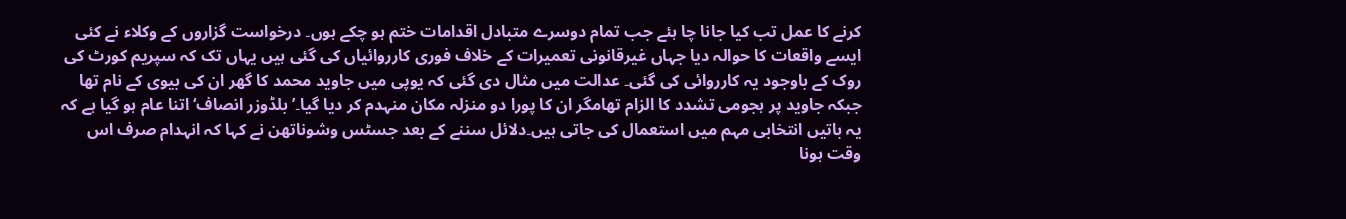کرنے کا عمل تب کیا جانا چا ہئے جب تمام دوسرے متبادل اقدامات ختم ہو چکے ہوں۔ درخواست گزاروں کے وکلاء نے کئی ایسے واقعات کا حوالہ دیا جہاں غیرقانونی تعمیرات کے خلاف فوری کارروائیاں کی گئی ہیں یہاں تک کہ سپریم کورٹ کی روک کے باوجود یہ کارروائی کی گئی۔ عدالت میں مثال دی گئی کہ یوپی میں جاوید محمد کا گھر ان کی بیوی کے نام تھا جبکہ جاوید پر ہجومی تشدد کا الزام تھامگر ان کا پورا دو منزلہ مکان منہدم کر دیا گیا۔’ بلڈوزر انصاف‘ اتنا عام ہو گیا ہے کہ یہ باتیں انتخابی مہم میں استعمال کی جاتی ہیں۔دلائل سننے کے بعد جسٹس وشوناتھن نے کہا کہ انہدام صرف اس وقت ہونا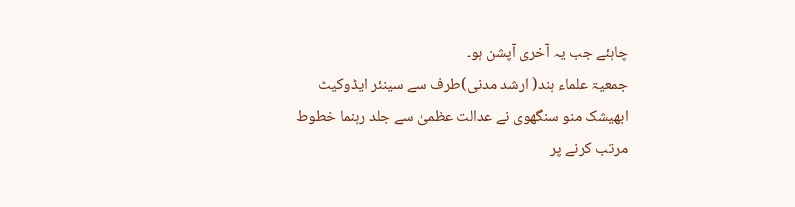چاہئے جب یہ آخری آپشن ہو۔
جمعیۃ علماء ہند( ارشد مدنی)طرف سے سینئر ایڈوکیٹ ابھیشک منو سنگھوی نے عدالت عظمیٰ سے جلد رہنما خطوط مرتب کرنے پر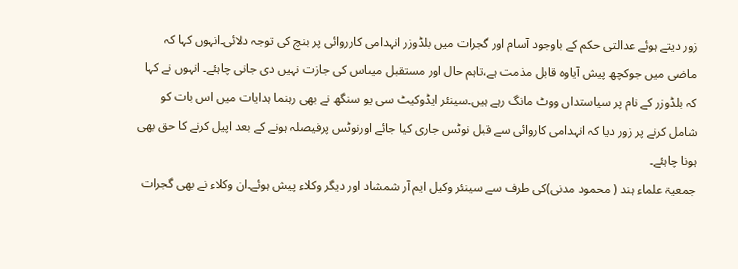زور دیتے ہوئے عدالتی حکم کے باوجود آسام اور گجرات میں بلڈوزر انہدامی کارروائی پر بنچ کی توجہ دلائی۔انہوں کہا کہ ماضی میں جوکچھ پیش آیاوہ قابل مذمت ہے،تاہم حال اور مستقبل میںاس کی جازت نہیں دی جانی چاہئے۔ انہوں نے کہا کہ بلڈوزر کے نام پر سیاستداں ووٹ مانگ رہے ہیں۔سینئر ایڈوکیٹ سی یو سنگھ نے بھی رہنما ہدایات میں اس بات کو شامل کرنے پر زور دیا کہ انہدامی کاروائی سے قبل نوٹس جاری کیا جائے اورنوٹس پرفیصلہ ہونے کے بعد اپیل کرنے کا حق بھی ہونا چاہئے۔
جمعیۃ علماء ہند ( محمود مدنی)کی طرف سے سینئر وکیل ایم آر شمشاد اور دیگر وکلاء پیش ہوئے۔ان وکلاء نے بھی گجرات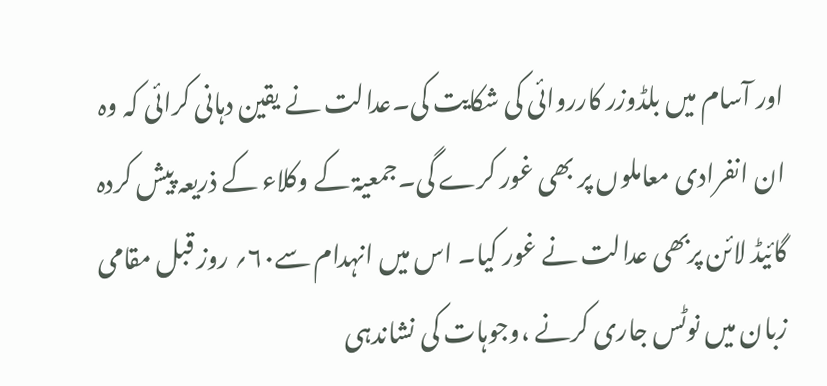اور آسام میں بلڈوزر کارروائی کی شکایت کی۔عدالت نے یقین دہانی کرائی کہ وہ ان انفرادی معاملوں پر بھی غور کرے گی۔جمعیۃ کے وکلاء کے ذریعہ پیش کردہ گائیڈ لائن پربھی عدالت نے غور کیا۔ اس میں انہدام سے۶۰؍ روز قبل مقامی زبان میں نوٹس جاری کرنے ،وجوہات کی نشاندہی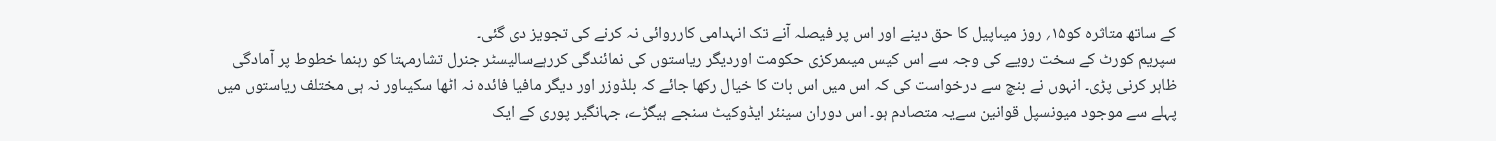کے ساتھ متاثرہ کو۱۵؍ روز میںاپیل کا حق دینے اور اس پر فیصلہ آنے تک انہدامی کارروائی نہ کرنے کی تجویز دی گئی۔
سپریم کورٹ کے سخت رویے کی وجہ سے اس کیس میںمرکزی حکومت اوردیگر ریاستوں کی نمائندگی کررہےسالیسٹر جنرل تشارمہتا کو رہنما خطوط پر آمادگی ظاہر کرنی پڑی۔ انہوں نے بنچ سے درخواست کی کہ اس میں اس بات کا خیال رکھا جائے کہ بلڈوزر اور دیگر مافیا فائدہ نہ اٹھا سکیںاور نہ ہی مختلف ریاستوں میں پہلے سے موجود میونسپل قوانین سےیہ متصادم ہو۔ اس دوران سینئر ایڈوکیٹ سنجے ہیگڑے، جہانگیر پوری کے ایک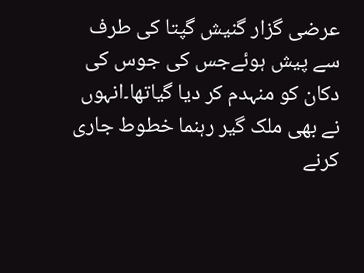عرضی گزار گنیش گپتا کی طرف سے پیش ہوئےجس کی جوس کی دکان کو منہدم کر دیا گیاتھا۔انہوں نے بھی ملک گیر رہنما خطوط جاری کرنے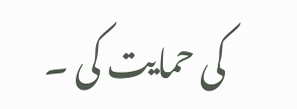کی حمایت کی ۔